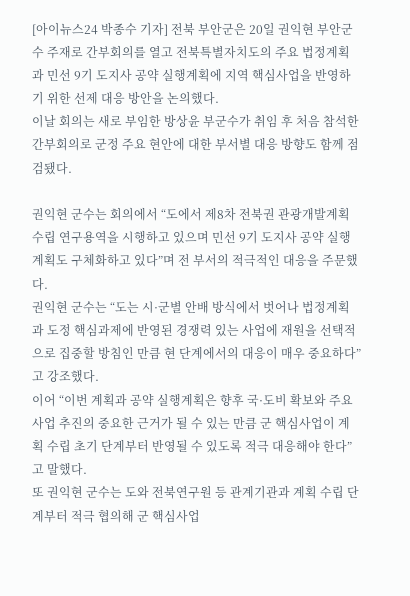[아이뉴스24 박종수 기자] 전북 부안군은 20일 권익현 부안군수 주재로 간부회의를 열고 전북특별자치도의 주요 법정계획과 민선 9기 도지사 공약 실행계획에 지역 핵심사업을 반영하기 위한 선제 대응 방안을 논의했다.
이날 회의는 새로 부임한 방상윤 부군수가 취임 후 처음 참석한 간부회의로 군정 주요 현안에 대한 부서별 대응 방향도 함께 점검됐다.

권익현 군수는 회의에서 “도에서 제8차 전북권 관광개발계획 수립 연구용역을 시행하고 있으며 민선 9기 도지사 공약 실행계획도 구체화하고 있다”며 전 부서의 적극적인 대응을 주문했다.
권익현 군수는 “도는 시·군별 안배 방식에서 벗어나 법정계획과 도정 핵심과제에 반영된 경쟁력 있는 사업에 재원을 선택적으로 집중할 방침인 만큼 현 단계에서의 대응이 매우 중요하다”고 강조했다.
이어 “이번 계획과 공약 실행계획은 향후 국·도비 확보와 주요 사업 추진의 중요한 근거가 될 수 있는 만큼 군 핵심사업이 계획 수립 초기 단계부터 반영될 수 있도록 적극 대응해야 한다”고 말했다.
또 권익현 군수는 도와 전북연구원 등 관계기관과 계획 수립 단계부터 적극 협의해 군 핵심사업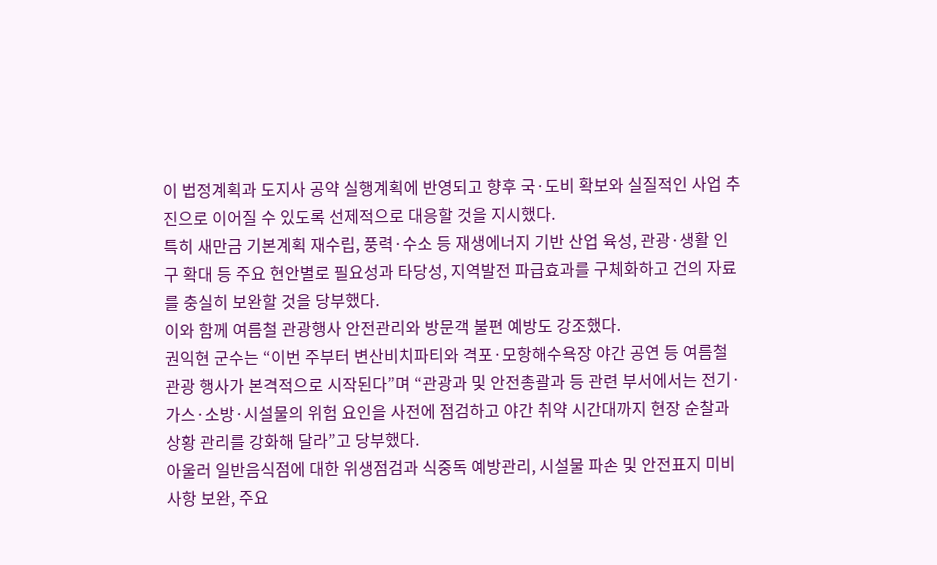이 법정계획과 도지사 공약 실행계획에 반영되고 향후 국·도비 확보와 실질적인 사업 추진으로 이어질 수 있도록 선제적으로 대응할 것을 지시했다.
특히 새만금 기본계획 재수립, 풍력·수소 등 재생에너지 기반 산업 육성, 관광·생활 인구 확대 등 주요 현안별로 필요성과 타당성, 지역발전 파급효과를 구체화하고 건의 자료를 충실히 보완할 것을 당부했다.
이와 함께 여름철 관광행사 안전관리와 방문객 불편 예방도 강조했다.
권익현 군수는 “이번 주부터 변산비치파티와 격포·모항해수욕장 야간 공연 등 여름철 관광 행사가 본격적으로 시작된다”며 “관광과 및 안전총괄과 등 관련 부서에서는 전기·가스·소방·시설물의 위험 요인을 사전에 점검하고 야간 취약 시간대까지 현장 순찰과 상황 관리를 강화해 달라”고 당부했다.
아울러 일반음식점에 대한 위생점검과 식중독 예방관리, 시설물 파손 및 안전표지 미비사항 보완, 주요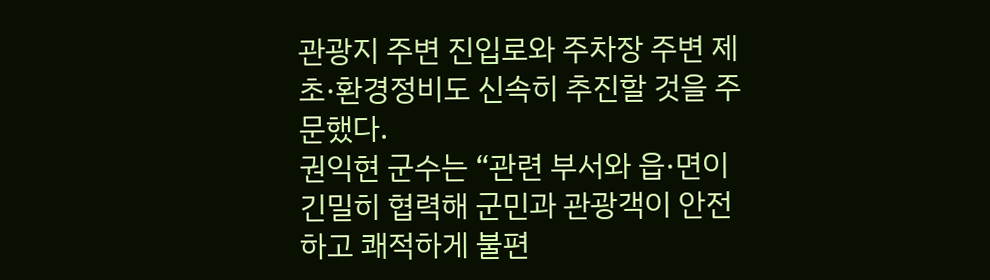관광지 주변 진입로와 주차장 주변 제초·환경정비도 신속히 추진할 것을 주문했다.
권익현 군수는 “관련 부서와 읍·면이 긴밀히 협력해 군민과 관광객이 안전하고 쾌적하게 불편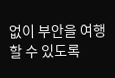없이 부안을 여행할 수 있도록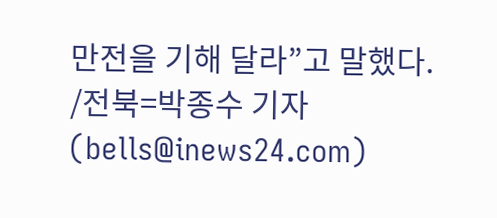만전을 기해 달라”고 말했다.
/전북=박종수 기자(bells@inews24.com)